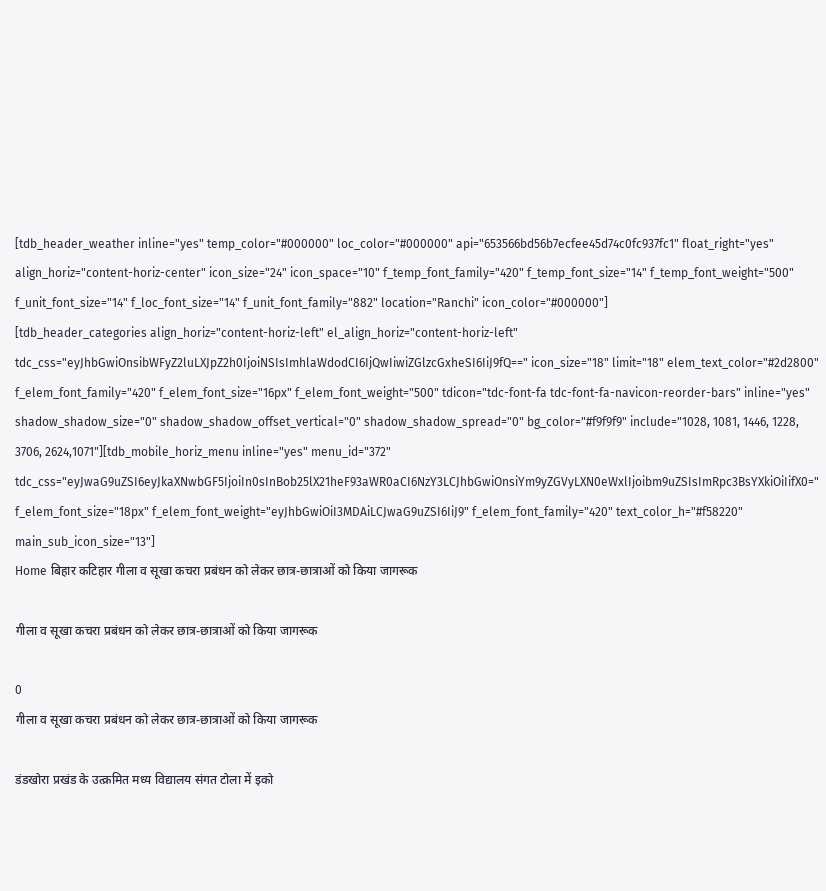[tdb_header_weather inline="yes" temp_color="#000000" loc_color="#000000" api="653566bd56b7ecfee45d74c0fc937fc1" float_right="yes" align_horiz="content-horiz-center" icon_size="24" icon_space="10" f_temp_font_family="420" f_temp_font_size="14" f_temp_font_weight="500" f_unit_font_size="14" f_loc_font_size="14" f_unit_font_family="882" location="Ranchi" icon_color="#000000"]
[tdb_header_categories align_horiz="content-horiz-left" el_align_horiz="content-horiz-left" tdc_css="eyJhbGwiOnsibWFyZ2luLXJpZ2h0IjoiNSIsImhlaWdodCI6IjQwIiwiZGlzcGxheSI6IiJ9fQ==" icon_size="18" limit="18" elem_text_color="#2d2800" f_elem_font_family="420" f_elem_font_size="16px" f_elem_font_weight="500" tdicon="tdc-font-fa tdc-font-fa-navicon-reorder-bars" inline="yes" shadow_shadow_size="0" shadow_shadow_offset_vertical="0" shadow_shadow_spread="0" bg_color="#f9f9f9" include="1028, 1081, 1446, 1228, 3706, 2624,1071"][tdb_mobile_horiz_menu inline="yes" menu_id="372" tdc_css="eyJwaG9uZSI6eyJkaXNwbGF5IjoiIn0sInBob25lX21heF93aWR0aCI6NzY3LCJhbGwiOnsiYm9yZGVyLXN0eWxlIjoibm9uZSIsImRpc3BsYXkiOiIifX0=" f_elem_font_size="18px" f_elem_font_weight="eyJhbGwiOiI3MDAiLCJwaG9uZSI6IiJ9" f_elem_font_family="420" text_color_h="#f58220" main_sub_icon_size="13"]
Home बिहार कटिहार गीला व सूखा कचरा प्रबंधन को लेकर छात्र-छात्राओं को किया जागरूक

गीला व सूखा कचरा प्रबंधन को लेकर छात्र-छात्राओं को किया जागरूक

0
गीला व सूखा कचरा प्रबंधन को लेकर छात्र-छात्राओं को किया जागरूक

डंडखोरा प्रखंड के उत्क्रमित मध्य विद्यालय संगत टोला में इको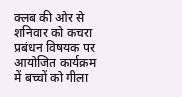क्लब की ओर से शनिवार को कचरा प्रबंधन विषयक पर आयोजित कार्यक्रम में बच्चों को गीला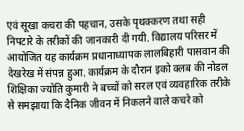एवं सूखा कचरा की पहचान, उसके पृथक्करण तथा सही निपटारे के तरीकों की जानकारी दी गयी. विद्यालय परिसर में आयोजित यह कार्यक्रम प्रधानाध्यापक लालबिहारी पासवान की देखरेख में संपन्न हुआ. कार्यक्रम के दौरान इको क्लब की नोडल शिक्षिका ज्योति कुमारी ने बच्चों को सरल एवं व्यवहारिक तरीके से समझाया कि दैनिक जीवन में निकलने वाले कचरे को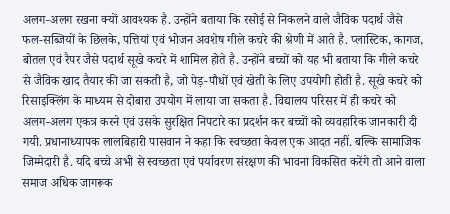अलग-अलग रखना क्यों आवश्यक है. उन्होंने बताया कि रसोई से निकलने वाले जैविक पदार्थ जैसे फल-सब्जियों के छिलके, पत्तियां एवं भोजन अवशेष गीले कचरे की श्रेणी में आते है. प्लास्टिक, कागज, बोतल एवं रैपर जैसे पदार्थ सूखे कचरे में शामिल होते है. उन्होंने बच्चों को यह भी बताया कि गीले कचरे से जैविक खाद तैयार की जा सकती है, जो पेड़-पौधों एवं खेती के लिए उपयोगी होती है. सूखे कचरे को रिसाइक्लिंग के माध्यम से दोबारा उपयोग में लाया जा सकता है. विद्यालय परिसर में ही कचरे को अलग-अलग एकत्र करने एवं उसके सुरक्षित निपटारे का प्रदर्शन कर बच्चों को व्यवहारिक जानकारी दी गयी. प्रधानाध्यापक लालबिहारी पासवान ने कहा कि स्वच्छता केवल एक आदत नहीं. बल्कि सामाजिक जिम्मेदारी है. यदि बच्चे अभी से स्वच्छता एवं पर्यावरण संरक्षण की भावना विकसित करेंगे तो आने वाला समाज अधिक जागरूक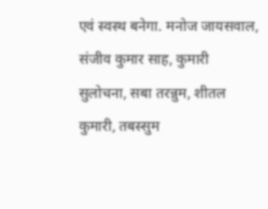एवं स्वस्थ बनेगा. मनोज जायसवाल, संजीव कुमार साह, कुमारी सुलोचना, सबा तरन्नुम, शीतल कुमारी, तबस्सुम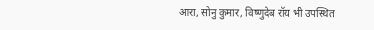आरा, सोनु कुमार, विष्णुदेब रॉय भी उपस्थित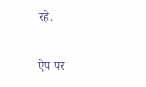रहे.

ऐप पर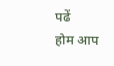पढें
होम आप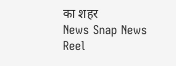का शहर
News Snap News Reel